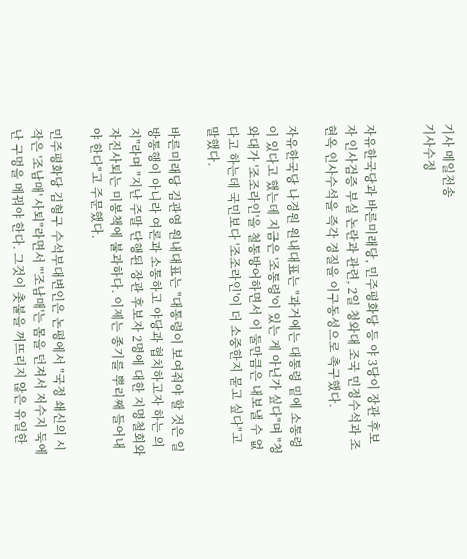기사 메일전송
기사수정


자유한국당과 바른미래당, 민주평화당 등 야 3당이 장관 후보자 인사검증 부실 논란과 관련, 2일 청와대 조국 민정수석과 조현옥 인사수석을 즉각 경질을 이구동성으로 촉구했다.

자유한국당 나경원 원내대표는 "과거에는 대통령 밑에 소통령이 있다고 했는데 지금은 '조통령'이 있는 게 아닌가 싶다"며 "청와대가 '조조라인'을 철통방어하면서 이 둘만큼은 내보낼 수 없다고 하는데 국민보다 '조조라인'이 더 소중한지 묻고 싶다"고 말했다.

바른미래당 김관영 원내대표는 "대통령이 보여줘야 할 것은 일방통행이 아니라 여론과 소통하고 야당과 협치하고자 하는 의지"라며 "지난 주말 단행된 장관 후보자 2명에 대한 지명철회와 자진사퇴는 미봉책에 불과하다. 이제는 종기를 뿌리째 들어내야 한다"고 주문했다.

민주평화당 김형구 수석부대변인은 논평에서 "국정 쇄신의 시작은 '조남매' 사퇴"라면서 "'조남매'는 몸을 던져서 저수지 둑에 난 구멍을 메꿔야 한다. 그것이 촛불을 꺼뜨리지 않은 유일한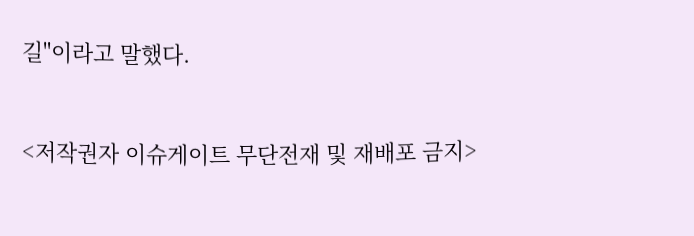길"이라고 말했다.



<저작권자 이슈게이트 무단전재 및 재배포 금지>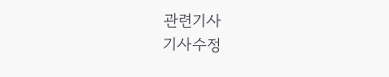관련기사
기사수정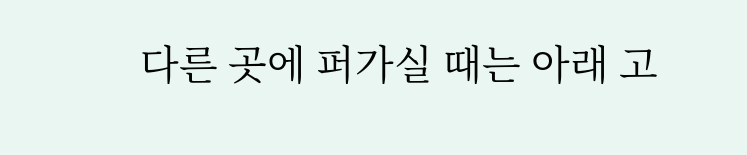다른 곳에 퍼가실 때는 아래 고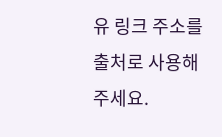유 링크 주소를 출처로 사용해주세요.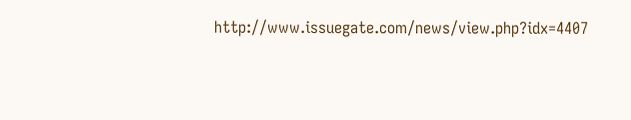http://www.issuegate.com/news/view.php?idx=4407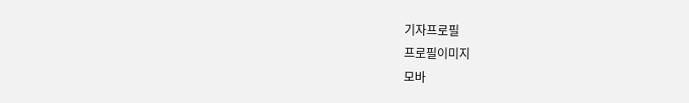기자프로필
프로필이미지
모바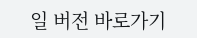일 버전 바로가기